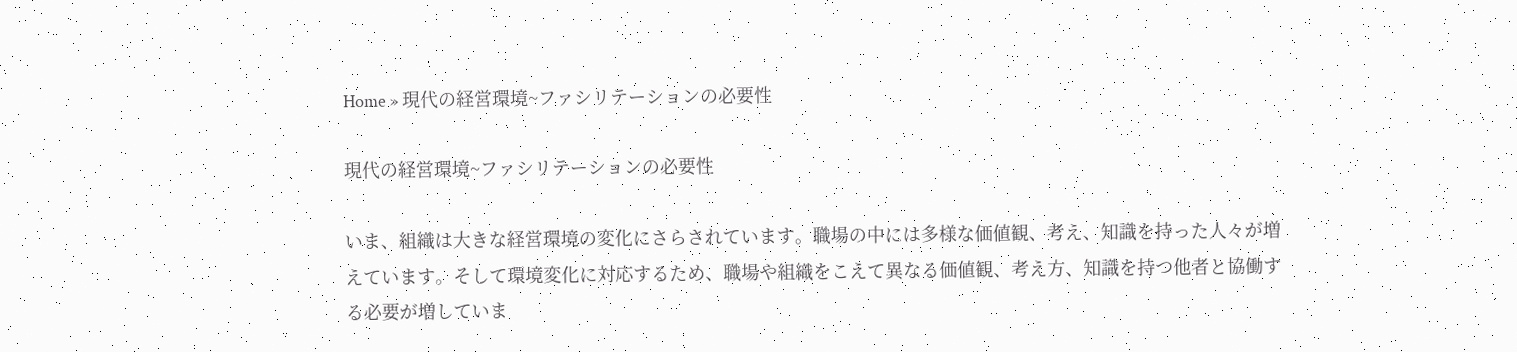Home » 現代の経営環境~ファシリテーションの必要性

現代の経営環境~ファシリテーションの必要性

いま、組織は大きな経営環境の変化にさらされています。職場の中には多様な価値観、考え、知識を持った人々が増えています。そして環境変化に対応するため、職場や組織をこえて異なる価値観、考え方、知識を持つ他者と協働する必要が増していま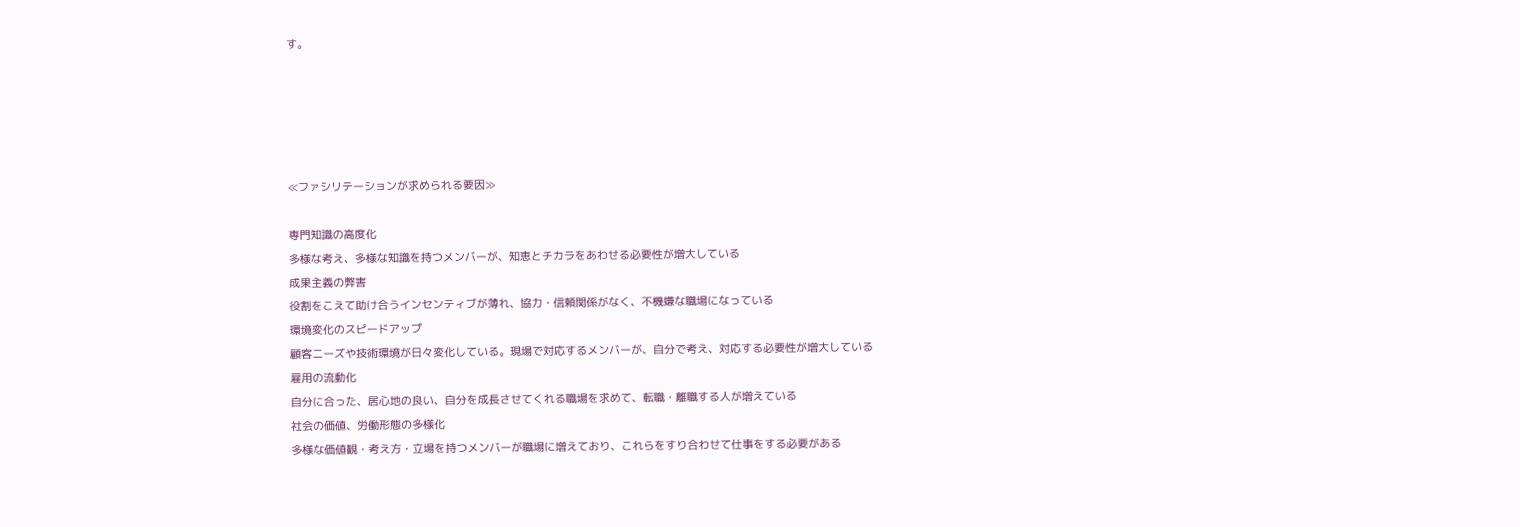す。





≪ファシリテーションが求められる要因≫

専門知識の高度化
多様な考え、多様な知識を持つメンバーが、知恵とチカラをあわせる必要性が増大している
成果主義の弊害
役割をこえて助け合うインセンティブが薄れ、協力・信頼関係がなく、不機嫌な職場になっている
環境変化のスピードアップ
顧客ニーズや技術環境が日々変化している。現場で対応するメンバーが、自分で考え、対応する必要性が増大している
雇用の流動化
自分に合った、居心地の良い、自分を成長させてくれる職場を求めて、転職・離職する人が増えている
社会の価値、労働形態の多様化
多様な価値観・考え方・立場を持つメンバーが職場に増えており、これらをすり合わせて仕事をする必要がある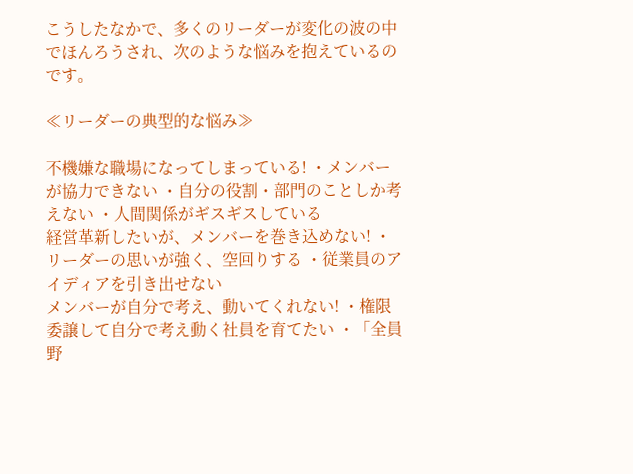こうしたなかで、多くのリーダーが変化の波の中でほんろうされ、次のような悩みを抱えているのです。

≪リーダーの典型的な悩み≫

不機嫌な職場になってしまっている! ・メンバーが協力できない ・自分の役割・部門のことしか考えない ・人間関係がギスギスしている
経営革新したいが、メンバーを巻き込めない! ・リーダーの思いが強く、空回りする ・従業員のアイディアを引き出せない
メンバーが自分で考え、動いてくれない! ・権限委譲して自分で考え動く社員を育てたい ・「全員野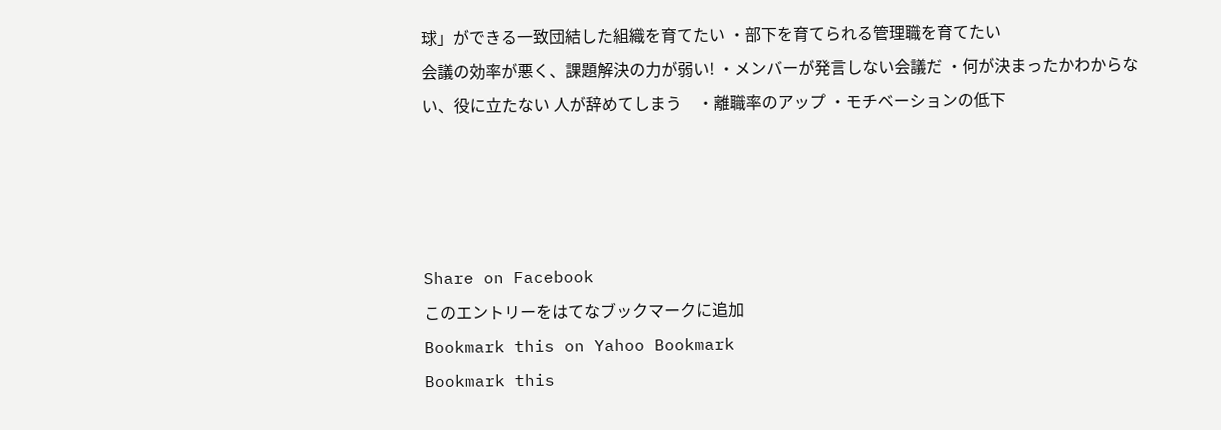球」ができる一致団結した組織を育てたい ・部下を育てられる管理職を育てたい
会議の効率が悪く、課題解決の力が弱い! ・メンバーが発言しない会議だ ・何が決まったかわからない、役に立たない 人が辞めてしまう    ・離職率のアップ ・モチベーションの低下




Share on Facebook
このエントリーをはてなブックマークに追加
Bookmark this on Yahoo Bookmark
Bookmark this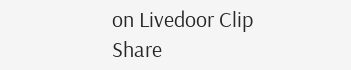on Livedoor Clip
Share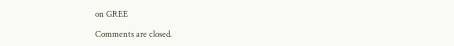on GREE

Comments are closed.